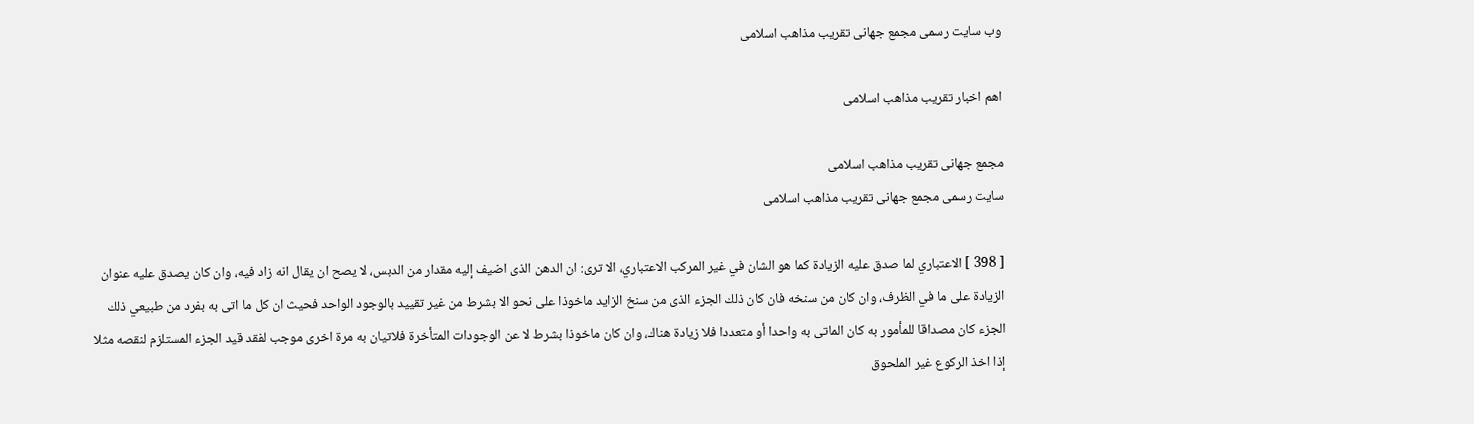وب سایت رسمی مجمع جهانى تقريب مذاهب اسلامى

اهم اخبار تقریب مذاهب اسلامی

مجمع جهانى تقريب مذاهب اسلامى
سایت رسمی مجمع جهانى تقريب مذاهب اسلامى

[ 398 ] الاعتباري لما صدق عليه الزيادة كما هو الشان في غير المركب الاعتباري، الا ترى: ان الدهن الذى اضيف إليه مقدار من الدبس، لا يصح ان يقال انه زاد فيه، وان كان يصدق عليه عنوان الزيادة على ما في الظرف، وان كان من سنخه فان كان ذلك الجزء الذى من سنخ الزايد ماخوذا على نحو الا بشرط من غير تقييد بالوجود الواحد فحيث ان كل ما اتى به بفرد من طبيعي ذلك الجزء كان مصداقا للمأمور به كان الماتى به واحدا أو متعددا فلا زيادة هناك، وان كان ماخوذا بشرط لا عن الوجودات المتأخرة فلاتيان به مرة اخرى موجب لفقد قيد الجزء المستلزم لنقصه مثلا إذا اخذ الركوع غير الملحوق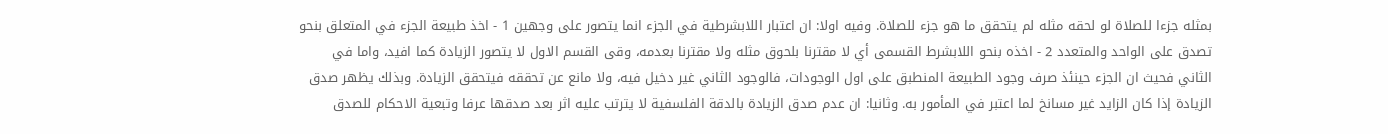بمثله جزءا للصلاة لو لحقه مثله لم يتحقق ما هو جزء للصلاة. وفيه اولا: ان اعتبار اللابشرطية في الجزء انما يتصور على وجهين 1 - اخذ طبيعة الجزء في المتعلق بنحو تصدق على الواحد والمتعدد 2 - اخذه بنحو اللابشرط القسمى أي لا مقترنا بلحوق مثله ولا مقترنا بعدمه، وقى القسم الاول لا يتصور الزيادة كما افيد، واما في الثاني فحيث ان الجزء حينئذ صرف وجود الطبيعة المنطبق على اول الوجودات، فالوجود الثاني غير دخيل فيه، ولا مانع عن تحققه فيتحقق الزيادة. وبذلك يظهر صدق الزيادة إذا كان الزايد غير مسانخ لما اعتبر في المأمور به. وثانيا: ان عدم صدق الزيادة بالدقة الفلسفية لا يترتب عليه اثر بعد صدقها عرفا وتبعية الاحكام للصدق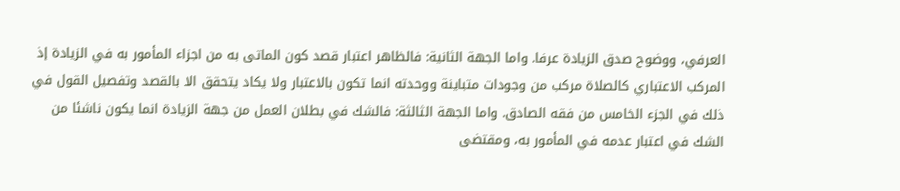العرفي، ووضوح صدق الزيادة عرفا. واما الجهة الثانية: فالظاهر اعتبار قصد كون الماتى به من اجزاء المأمور به في الزيادة إذ المركب الاعتباري كالصلاة مركب من وجودات متباينة ووحدته انما تكون بالاعتبار ولا يكاد يتحقق الا بالقصد وتفصيل القول في ذلك في الجزء الخامس من فقه الصادق. واما الجهة الثالثة: فالشك في بطلان العمل من جهة الزيادة انما يكون ناشئا من الشك في اعتبار عدمه في المأمور به، ومقتضى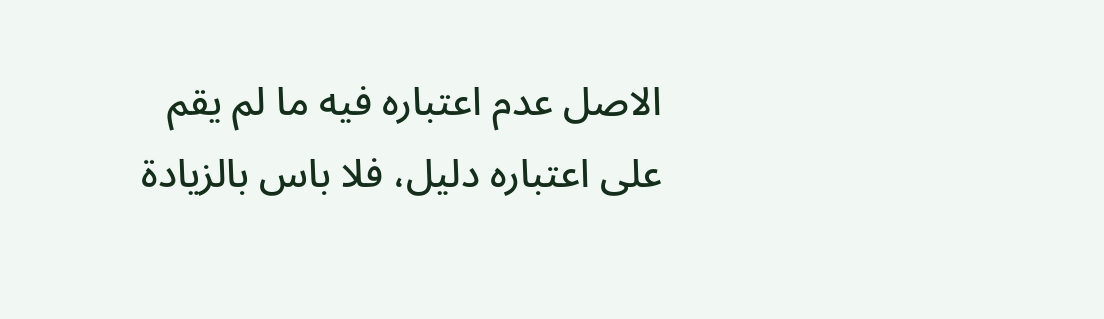الاصل عدم اعتباره فيه ما لم يقم على اعتباره دليل، فلا باس بالزيادة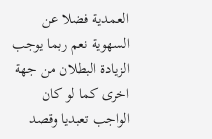العمدية فضلا عن السهوية نعم ربما يوجب الزيادة البطلان من جهة اخرى كما لو كان الواجب تعبديا وقصد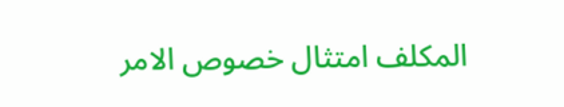المكلف امتثال خصوص الامر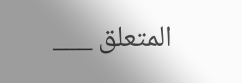المتعلق ___